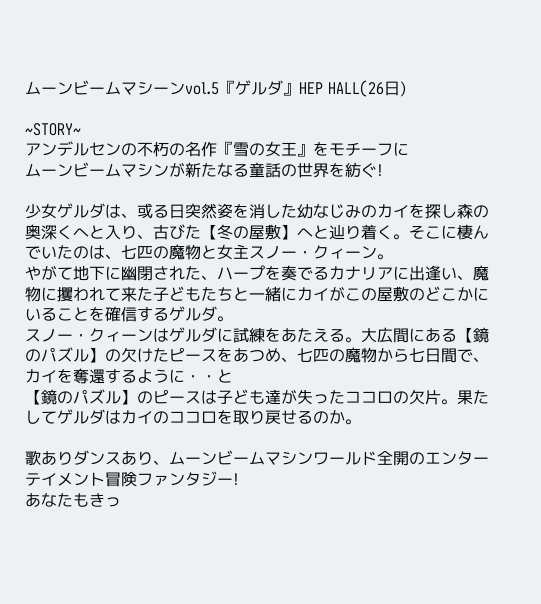ムーンビームマシーンvol.5『ゲルダ』HEP HALL(26日)

~STORY~
アンデルセンの不朽の名作『雪の女王』をモチーフに
ムーンビームマシンが新たなる童話の世界を紡ぐ!

少女ゲルダは、或る日突然姿を消した幼なじみのカイを探し森の奥深くへと入り、古びた【冬の屋敷】へと辿り着く。そこに棲んでいたのは、七匹の魔物と女主スノー・クィーン。
やがて地下に幽閉された、ハープを奏でるカナリアに出逢い、魔物に攫われて来た子どもたちと一緒にカイがこの屋敷のどこかにいることを確信するゲルダ。
スノー・クィーンはゲルダに試練をあたえる。大広間にある【鏡のパズル】の欠けたピースをあつめ、七匹の魔物から七日間で、カイを奪還するように・・と
【鏡のパズル】のピースは子ども達が失ったココロの欠片。果たしてゲルダはカイのココロを取り戻せるのか。

歌ありダンスあり、ムーンビームマシンワールド全開のエンターテイメント冒険ファンタジー!
あなたもきっ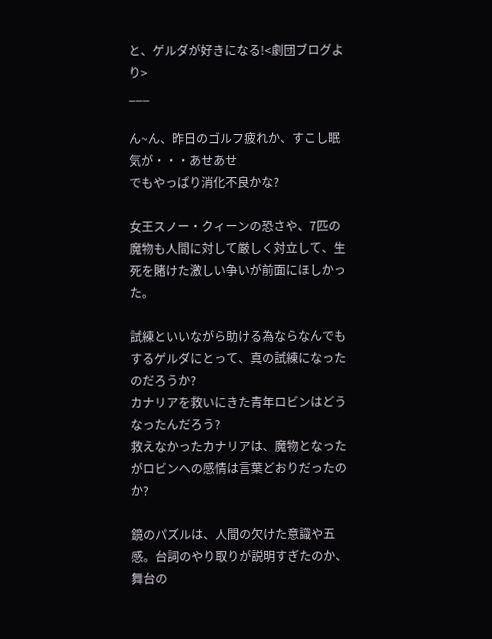と、ゲルダが好きになる!<劇団ブログより>
___

ん~ん、昨日のゴルフ疲れか、すこし眠気が・・・あせあせ
でもやっぱり消化不良かな?

女王スノー・クィーンの恐さや、7匹の魔物も人間に対して厳しく対立して、生死を賭けた激しい争いが前面にほしかった。

試練といいながら助ける為ならなんでもするゲルダにとって、真の試練になったのだろうか?
カナリアを救いにきた青年ロビンはどうなったんだろう?
救えなかったカナリアは、魔物となったがロビンへの感情は言葉どおりだったのか?

鏡のパズルは、人間の欠けた意識や五感。台詞のやり取りが説明すぎたのか、舞台の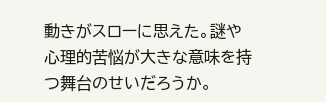動きがスローに思えた。謎や心理的苦悩が大きな意味を持つ舞台のせいだろうか。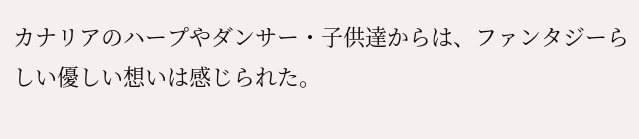カナリアのハープやダンサー・子供達からは、ファンタジーらしい優しい想いは感じられた。